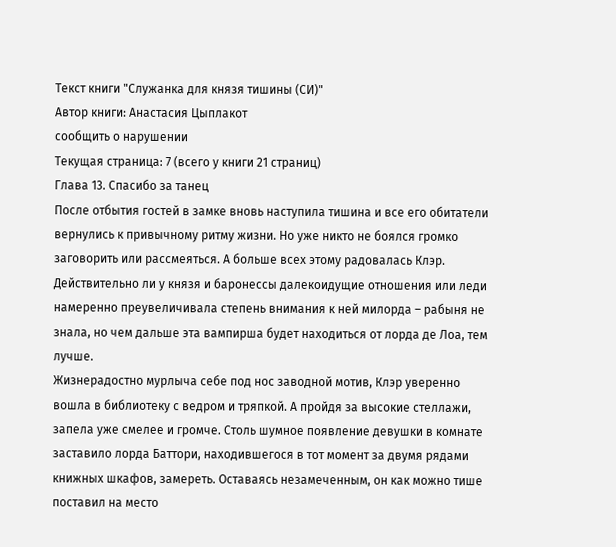Текст книги "Служанка для князя тишины (СИ)"
Автор книги: Анастасия Цыплакот
сообщить о нарушении
Текущая страница: 7 (всего у книги 21 страниц)
Глава 13. Спасибо за танец
После отбытия гостей в замке вновь наступила тишина и все его обитатели вернулись к привычному ритму жизни. Но уже никто не боялся громко заговорить или рассмеяться. А больше всех этому радовалась Клэр. Действительно ли у князя и баронессы далекоидущие отношения или леди намеренно преувеличивала степень внимания к ней милорда – рабыня не знала, но чем дальше эта вампирша будет находиться от лорда де Лоа, тем лучше.
Жизнерадостно мурлыча себе под нос заводной мотив, Клэр уверенно вошла в библиотеку с ведром и тряпкой. А пройдя за высокие стеллажи, запела уже смелее и громче. Столь шумное появление девушки в комнате заставило лорда Баттори, находившегося в тот момент за двумя рядами книжных шкафов, замереть. Оставаясь незамеченным, он как можно тише поставил на место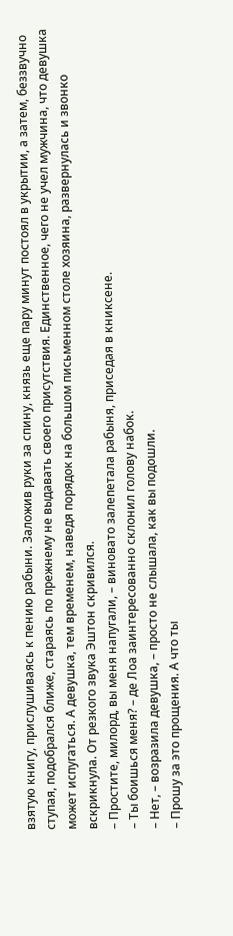взятую книгу, прислушиваясь к пению рабыни. Заложив руки за спину, князь еще пару минут постоял в укрытии, а затем, беззвучно ступая, подобрался ближе, стараясь по прежнему не выдавать своего присутствия. Единственное, чего не учел мужчина, что девушка может испугаться. А девушка, тем временем, наведя порядок на большом письменном столе хозяина, развернулась и звонко вскрикнула. От резкого звука Эштон скривился.
– Простите, милорд, вы меня напугали, – виновато залепетала рабыня, приседая в книксене.
– Ты боишься меня? – де Лоа заинтересованно склонил голову набок.
– Нет, – возразила девушка, – просто не слышала, как вы подошли.
– Прошу за это прощения. А что ты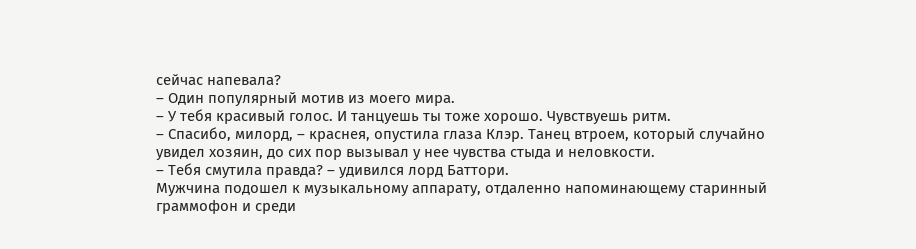сейчас напевала?
– Один популярный мотив из моего мира.
– У тебя красивый голос. И танцуешь ты тоже хорошо. Чувствуешь ритм.
– Спасибо, милорд, – краснея, опустила глаза Клэр. Танец втроем, который случайно увидел хозяин, до сих пор вызывал у нее чувства стыда и неловкости.
– Тебя смутила правда? – удивился лорд Баттори.
Мужчина подошел к музыкальному аппарату, отдаленно напоминающему старинный граммофон и среди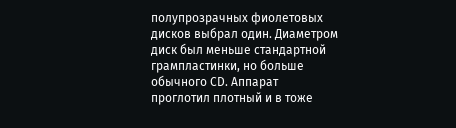полупрозрачных фиолетовых дисков выбрал один. Диаметром диск был меньше стандартной грампластинки, но больше обычного CD. Аппарат проглотил плотный и в тоже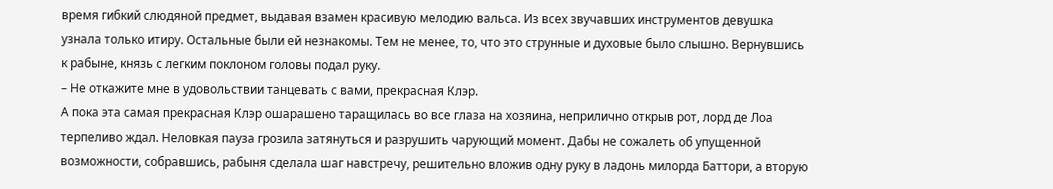время гибкий слюдяной предмет, выдавая взамен красивую мелодию вальса. Из всех звучавших инструментов девушка узнала только итиру. Остальные были ей незнакомы. Тем не менее, то, что это струнные и духовые было слышно. Вернувшись к рабыне, князь с легким поклоном головы подал руку.
– Не откажите мне в удовольствии танцевать с вами, прекрасная Клэр.
А пока эта самая прекрасная Клэр ошарашено таращилась во все глаза на хозяина, неприлично открыв рот, лорд де Лоа терпеливо ждал. Неловкая пауза грозила затянуться и разрушить чарующий момент. Дабы не сожалеть об упущенной возможности, собравшись, рабыня сделала шаг навстречу, решительно вложив одну руку в ладонь милорда Баттори, а вторую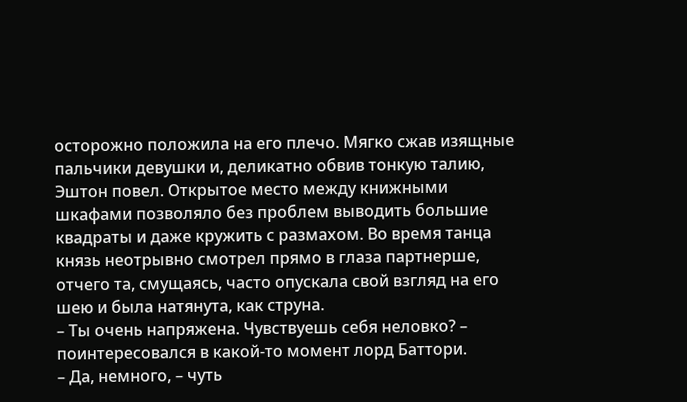осторожно положила на его плечо. Мягко сжав изящные пальчики девушки и, деликатно обвив тонкую талию, Эштон повел. Открытое место между книжными шкафами позволяло без проблем выводить большие квадраты и даже кружить с размахом. Во время танца князь неотрывно смотрел прямо в глаза партнерше, отчего та, смущаясь, часто опускала свой взгляд на его шею и была натянута, как струна.
– Ты очень напряжена. Чувствуешь себя неловко? – поинтересовался в какой-то момент лорд Баттори.
– Да, немного, – чуть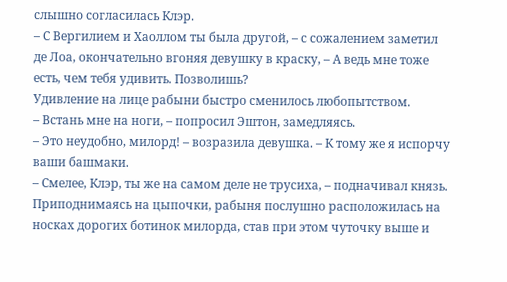слышно согласилась Клэр.
– С Вергилием и Хаоллом ты была другой, – с сожалением заметил де Лоа, окончательно вгоняя девушку в краску, – А ведь мне тоже есть, чем тебя удивить. Позволишь?
Удивление на лице рабыни быстро сменилось любопытством.
– Встань мне на ноги, – попросил Эштон, замедляясь.
– Это неудобно, милорд! – возразила девушка. – К тому же я испорчу ваши башмаки.
– Смелее, Клэр, ты же на самом деле не трусиха, – подначивал князь.
Приподнимаясь на цыпочки, рабыня послушно расположилась на носках дорогих ботинок милорда, став при этом чуточку выше и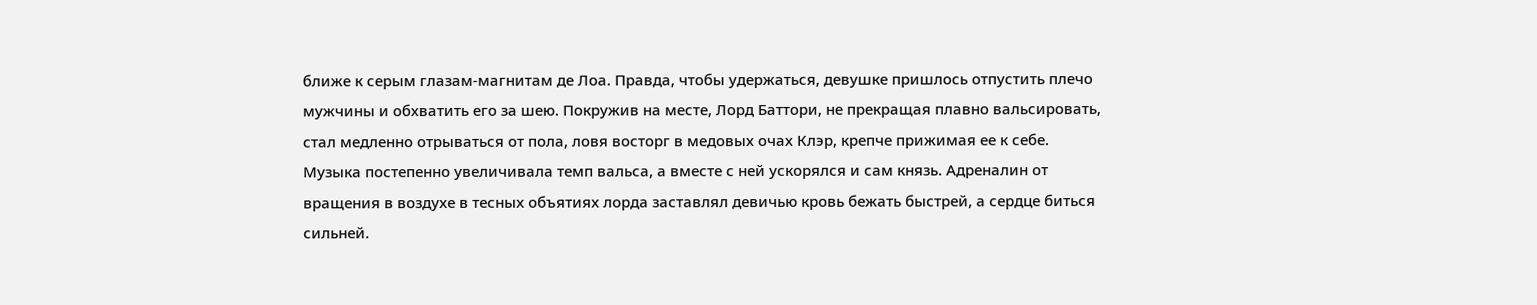ближе к серым глазам-магнитам де Лоа. Правда, чтобы удержаться, девушке пришлось отпустить плечо мужчины и обхватить его за шею. Покружив на месте, Лорд Баттори, не прекращая плавно вальсировать, стал медленно отрываться от пола, ловя восторг в медовых очах Клэр, крепче прижимая ее к себе.
Музыка постепенно увеличивала темп вальса, а вместе с ней ускорялся и сам князь. Адреналин от вращения в воздухе в тесных объятиях лорда заставлял девичью кровь бежать быстрей, а сердце биться сильней.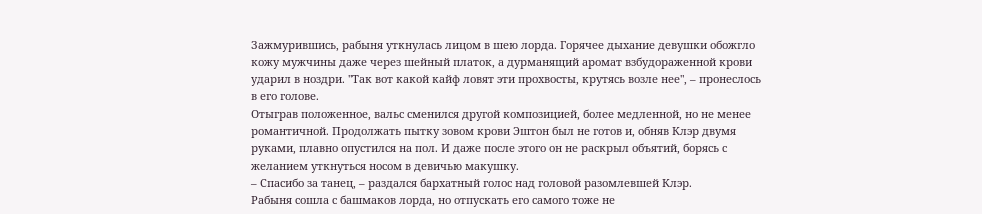Зажмурившись, рабыня уткнулась лицом в шею лорда. Горячее дыхание девушки обожгло кожу мужчины даже через шейный платок, а дурманящий аромат взбудораженной крови ударил в ноздри. "Так вот какой кайф ловят эти прохвосты, крутясь возле нее", – пронеслось в его голове.
Отыграв положенное, вальс сменился другой композицией, более медленной, но не менее романтичной. Продолжать пытку зовом крови Эштон был не готов и, обняв Клэр двумя руками, плавно опустился на пол. И даже после этого он не раскрыл объятий, борясь с желанием уткнуться носом в девичью макушку.
– Спасибо за танец, – раздался бархатный голос над головой разомлевшей Клэр.
Рабыня сошла с башмаков лорда, но отпускать его самого тоже не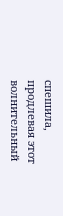спешила, продлевая этот волнительный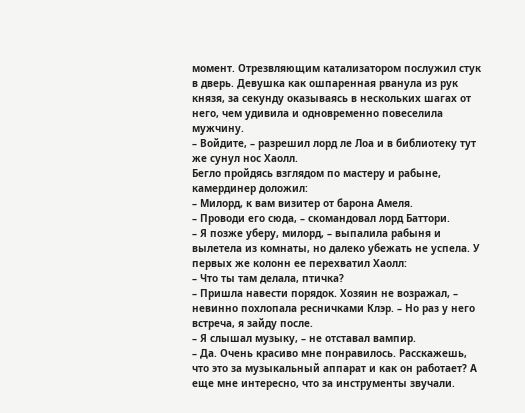момент. Отрезвляющим катализатором послужил стук в дверь. Девушка как ошпаренная рванула из рук князя, за секунду оказываясь в нескольких шагах от него, чем удивила и одновременно повеселила мужчину.
– Войдите, – разрешил лорд ле Лоа и в библиотеку тут же сунул нос Хаолл.
Бегло пройдясь взглядом по мастеру и рабыне, камердинер доложил:
– Милорд, к вам визитер от барона Амеля.
– Проводи его сюда, – скомандовал лорд Баттори.
– Я позже уберу, милорд, – выпалила рабыня и вылетела из комнаты, но далеко убежать не успела. У первых же колонн ее перехватил Хаолл:
– Что ты там делала, птичка?
– Пришла навести порядок. Хозяин не возражал, – невинно похлопала ресничками Клэр. – Но раз у него встреча, я зайду после.
– Я слышал музыку, – не отставал вампир.
– Да. Очень красиво мне понравилось. Расскажешь, что это за музыкальный аппарат и как он работает? А еще мне интересно, что за инструменты звучали.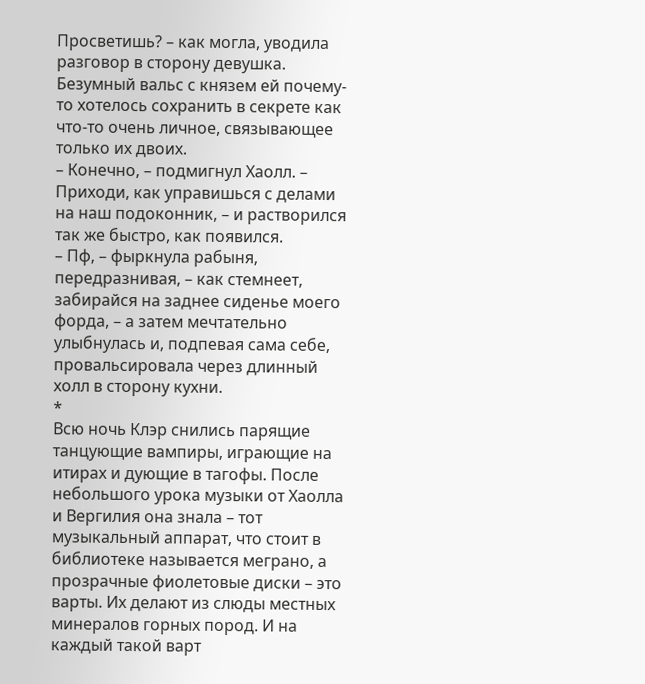Просветишь? – как могла, уводила разговор в сторону девушка. Безумный вальс с князем ей почему-то хотелось сохранить в секрете как что-то очень личное, связывающее только их двоих.
– Конечно, – подмигнул Хаолл. – Приходи, как управишься с делами на наш подоконник, – и растворился так же быстро, как появился.
– Пф, – фыркнула рабыня, передразнивая, – как стемнеет, забирайся на заднее сиденье моего форда, – а затем мечтательно улыбнулась и, подпевая сама себе, провальсировала через длинный холл в сторону кухни.
*
Всю ночь Клэр снились парящие танцующие вампиры, играющие на итирах и дующие в тагофы. После небольшого урока музыки от Хаолла и Вергилия она знала – тот музыкальный аппарат, что стоит в библиотеке называется меграно, а прозрачные фиолетовые диски – это варты. Их делают из слюды местных минералов горных пород. И на каждый такой варт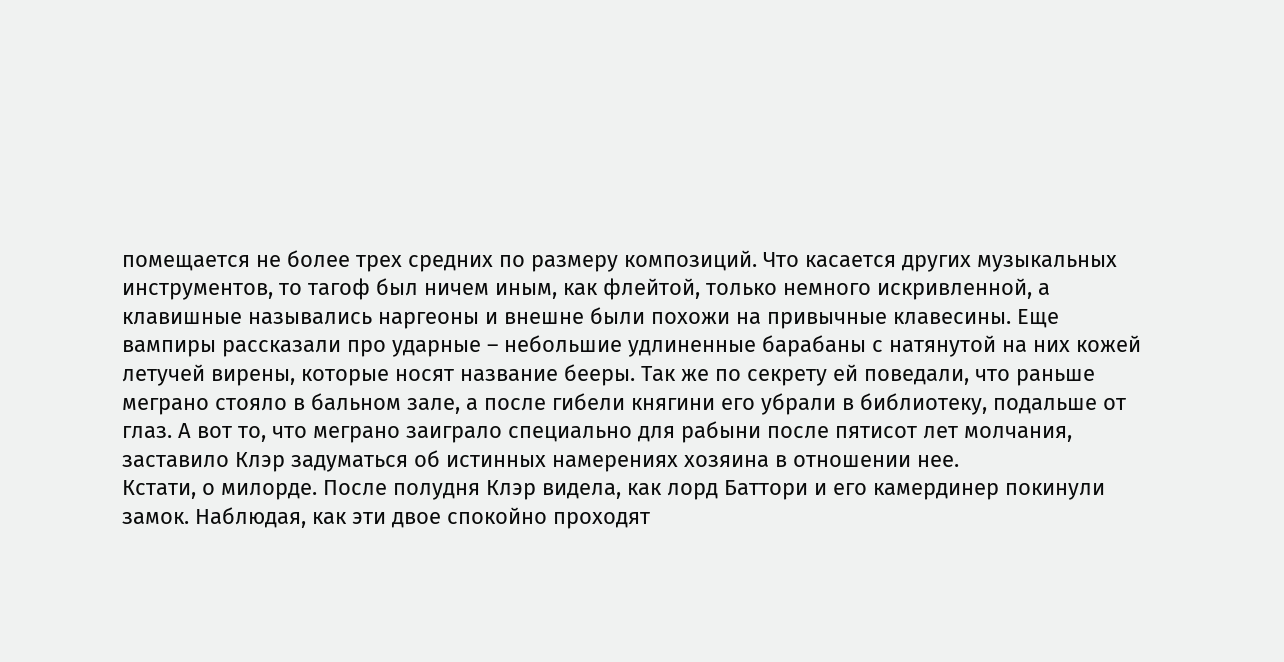помещается не более трех средних по размеру композиций. Что касается других музыкальных инструментов, то тагоф был ничем иным, как флейтой, только немного искривленной, а клавишные назывались наргеоны и внешне были похожи на привычные клавесины. Еще вампиры рассказали про ударные – небольшие удлиненные барабаны с натянутой на них кожей летучей вирены, которые носят название бееры. Так же по секрету ей поведали, что раньше меграно стояло в бальном зале, а после гибели княгини его убрали в библиотеку, подальше от глаз. А вот то, что меграно заиграло специально для рабыни после пятисот лет молчания, заставило Клэр задуматься об истинных намерениях хозяина в отношении нее.
Кстати, о милорде. После полудня Клэр видела, как лорд Баттори и его камердинер покинули замок. Наблюдая, как эти двое спокойно проходят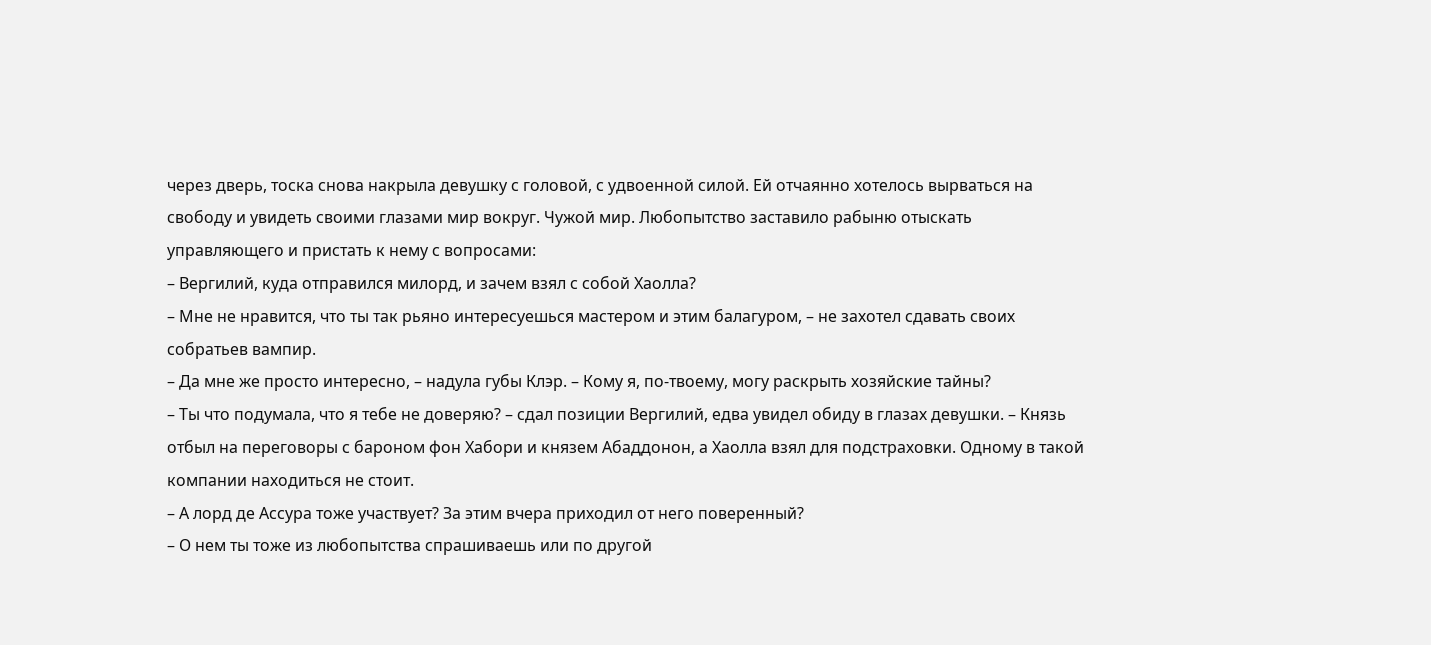через дверь, тоска снова накрыла девушку с головой, с удвоенной силой. Ей отчаянно хотелось вырваться на свободу и увидеть своими глазами мир вокруг. Чужой мир. Любопытство заставило рабыню отыскать управляющего и пристать к нему с вопросами:
– Вергилий, куда отправился милорд, и зачем взял с собой Хаолла?
– Мне не нравится, что ты так рьяно интересуешься мастером и этим балагуром, – не захотел сдавать своих собратьев вампир.
– Да мне же просто интересно, – надула губы Клэр. – Кому я, по-твоему, могу раскрыть хозяйские тайны?
– Ты что подумала, что я тебе не доверяю? – сдал позиции Вергилий, едва увидел обиду в глазах девушки. – Князь отбыл на переговоры с бароном фон Хабори и князем Абаддонон, а Хаолла взял для подстраховки. Одному в такой компании находиться не стоит.
– А лорд де Ассура тоже участвует? За этим вчера приходил от него поверенный?
– О нем ты тоже из любопытства спрашиваешь или по другой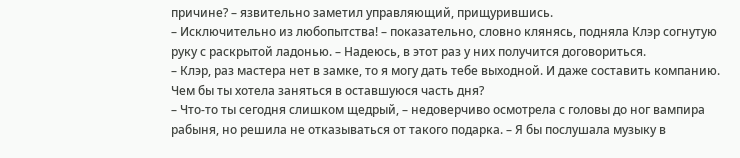причине? – язвительно заметил управляющий, прищурившись.
– Исключительно из любопытства! – показательно, словно клянясь, подняла Клэр согнутую руку с раскрытой ладонью. – Надеюсь, в этот раз у них получится договориться.
– Клэр, раз мастера нет в замке, то я могу дать тебе выходной. И даже составить компанию. Чем бы ты хотела заняться в оставшуюся часть дня?
– Что-то ты сегодня слишком щедрый, – недоверчиво осмотрела с головы до ног вампира рабыня, но решила не отказываться от такого подарка. – Я бы послушала музыку в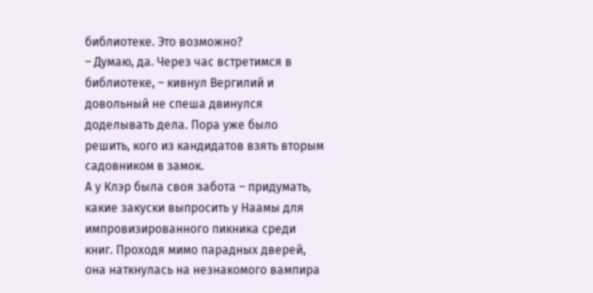библиотеке. Это возможно?
– Думаю, да. Через час встретимся в библиотеке, – кивнул Вергилий и довольный не спеша двинулся доделывать дела. Пора уже было решить, кого из кандидатов взять вторым садовником в замок.
А у Клэр была своя забота – придумать, какие закуски выпросить у Наамы для импровизированного пикника среди книг. Проходя мимо парадных дверей, она наткнулась на незнакомого вампира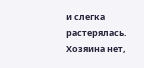и слегка растерялась. Хозяина нет,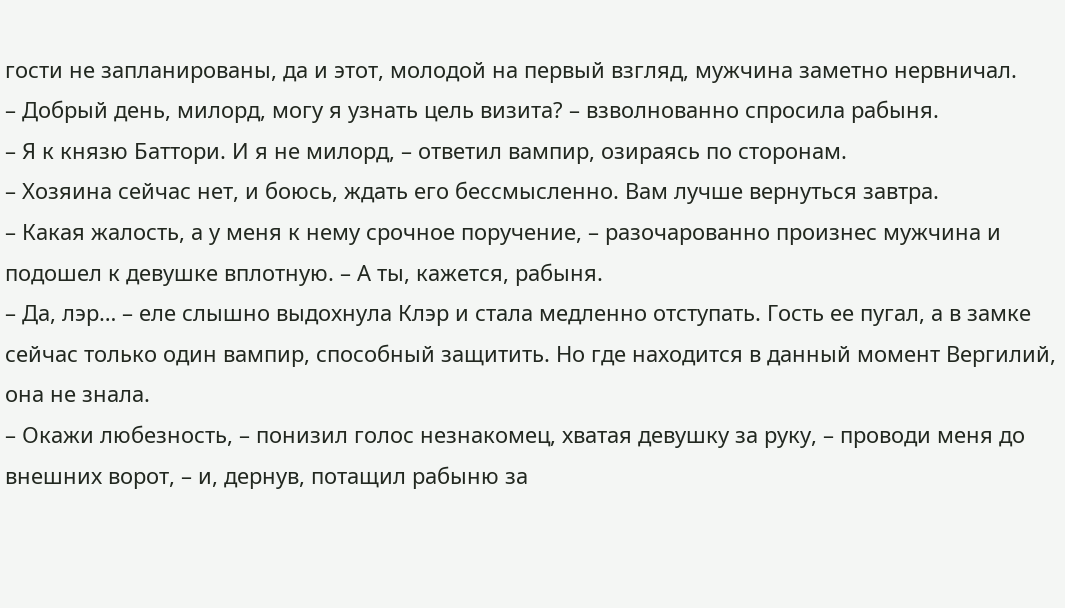гости не запланированы, да и этот, молодой на первый взгляд, мужчина заметно нервничал.
– Добрый день, милорд, могу я узнать цель визита? – взволнованно спросила рабыня.
– Я к князю Баттори. И я не милорд, – ответил вампир, озираясь по сторонам.
– Хозяина сейчас нет, и боюсь, ждать его бессмысленно. Вам лучше вернуться завтра.
– Какая жалость, а у меня к нему срочное поручение, – разочарованно произнес мужчина и подошел к девушке вплотную. – А ты, кажется, рабыня.
– Да, лэр… – еле слышно выдохнула Клэр и стала медленно отступать. Гость ее пугал, а в замке сейчас только один вампир, способный защитить. Но где находится в данный момент Вергилий, она не знала.
– Окажи любезность, – понизил голос незнакомец, хватая девушку за руку, – проводи меня до внешних ворот, – и, дернув, потащил рабыню за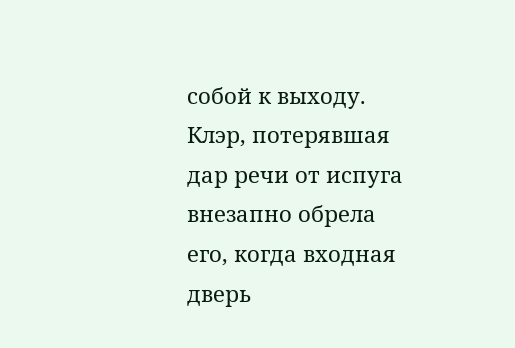собой к выходу.
Клэр, потерявшая дар речи от испуга внезапно обрела его, когда входная дверь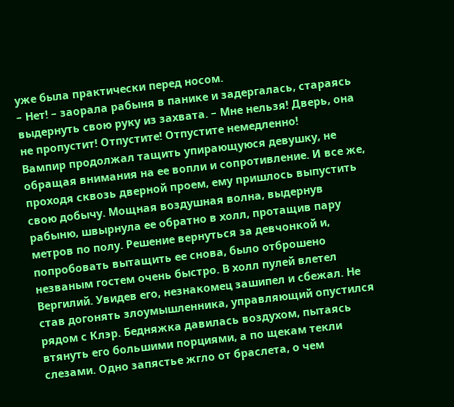уже была практически перед носом.
– Нет! – заорала рабыня в панике и задергалась, стараясь выдернуть свою руку из захвата. – Мне нельзя! Дверь, она не пропустит! Отпустите! Отпустите немедленно!
Вампир продолжал тащить упирающуюся девушку, не обращая внимания на ее вопли и сопротивление. И все же, проходя сквозь дверной проем, ему пришлось выпустить свою добычу. Мощная воздушная волна, выдернув рабыню, швырнула ее обратно в холл, протащив пару метров по полу. Решение вернуться за девчонкой и, попробовать вытащить ее снова, было отброшено незваным гостем очень быстро. В холл пулей влетел Вергилий. Увидев его, незнакомец зашипел и сбежал. Не став догонять злоумышленника, управляющий опустился рядом с Клэр. Бедняжка давилась воздухом, пытаясь втянуть его большими порциями, а по щекам текли слезами. Одно запястье жгло от браслета, о чем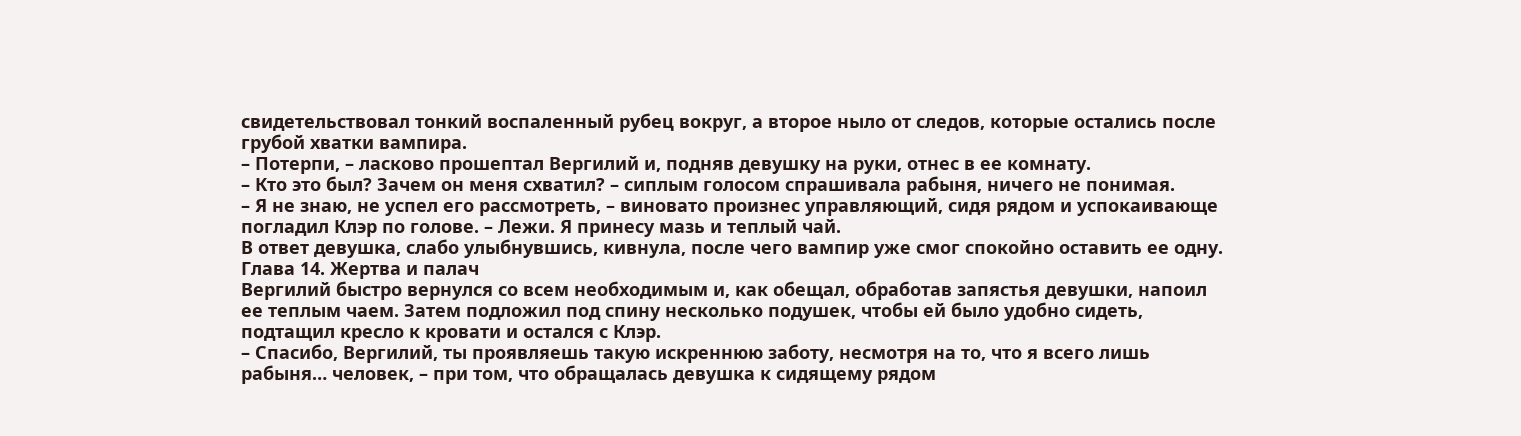свидетельствовал тонкий воспаленный рубец вокруг, а второе ныло от следов, которые остались после грубой хватки вампира.
– Потерпи, – ласково прошептал Вергилий и, подняв девушку на руки, отнес в ее комнату.
– Кто это был? Зачем он меня схватил? – сиплым голосом спрашивала рабыня, ничего не понимая.
– Я не знаю, не успел его рассмотреть, – виновато произнес управляющий, сидя рядом и успокаивающе погладил Клэр по голове. – Лежи. Я принесу мазь и теплый чай.
В ответ девушка, слабо улыбнувшись, кивнула, после чего вампир уже смог спокойно оставить ее одну.
Глава 14. Жертва и палач
Вергилий быстро вернулся со всем необходимым и, как обещал, обработав запястья девушки, напоил ее теплым чаем. Затем подложил под спину несколько подушек, чтобы ей было удобно сидеть, подтащил кресло к кровати и остался с Клэр.
– Спасибо, Вергилий, ты проявляешь такую искреннюю заботу, несмотря на то, что я всего лишь рабыня… человек, – при том, что обращалась девушка к сидящему рядом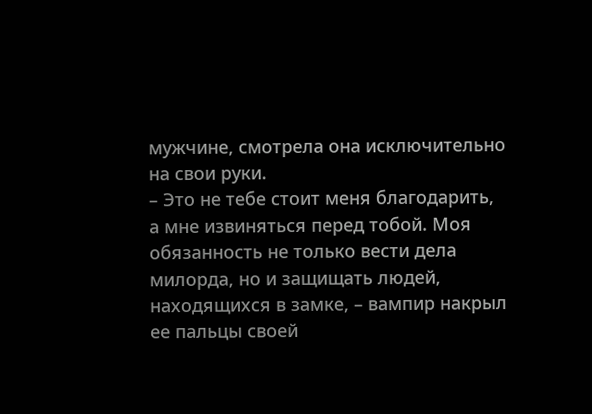мужчине, смотрела она исключительно на свои руки.
– Это не тебе стоит меня благодарить, а мне извиняться перед тобой. Моя обязанность не только вести дела милорда, но и защищать людей, находящихся в замке, – вампир накрыл ее пальцы своей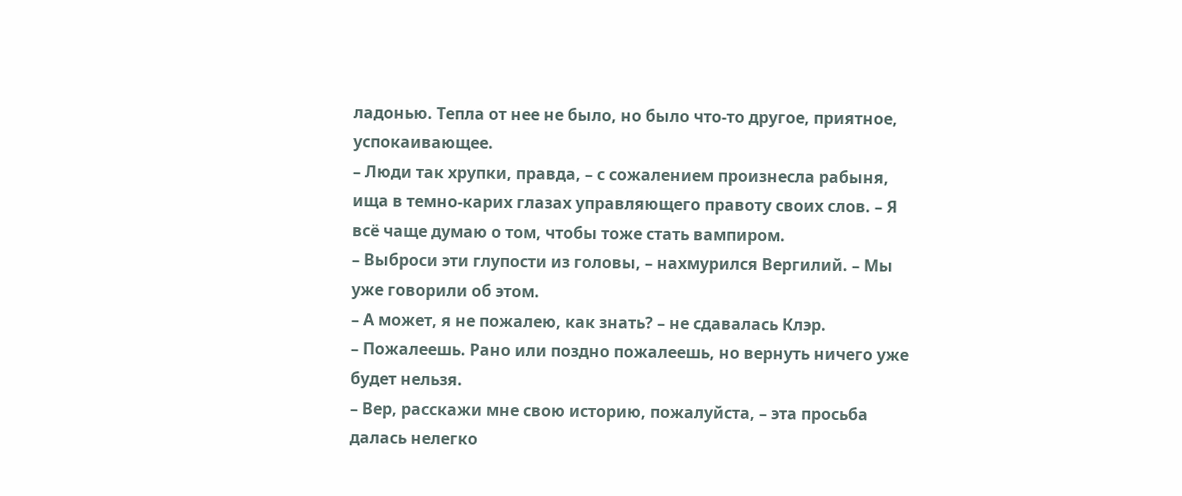ладонью. Тепла от нее не было, но было что-то другое, приятное, успокаивающее.
– Люди так хрупки, правда, – с сожалением произнесла рабыня, ища в темно-карих глазах управляющего правоту своих слов. – Я всё чаще думаю о том, чтобы тоже стать вампиром.
– Выброси эти глупости из головы, – нахмурился Вергилий. – Мы уже говорили об этом.
– А может, я не пожалею, как знать? – не сдавалась Клэр.
– Пожалеешь. Рано или поздно пожалеешь, но вернуть ничего уже будет нельзя.
– Вер, расскажи мне свою историю, пожалуйста, – эта просьба далась нелегко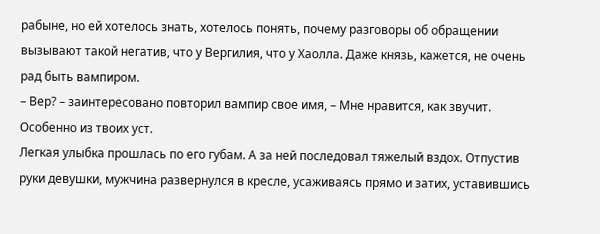рабыне, но ей хотелось знать, хотелось понять, почему разговоры об обращении вызывают такой негатив, что у Вергилия, что у Хаолла. Даже князь, кажется, не очень рад быть вампиром.
– Вер? – заинтересовано повторил вампир свое имя, – Мне нравится, как звучит. Особенно из твоих уст.
Легкая улыбка прошлась по его губам. А за ней последовал тяжелый вздох. Отпустив руки девушки, мужчина развернулся в кресле, усаживаясь прямо и затих, уставившись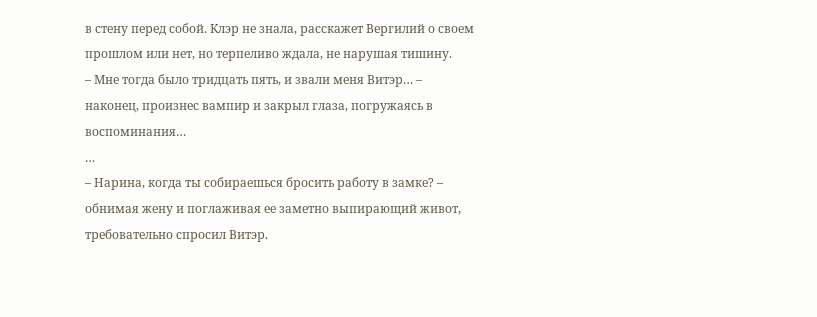в стену перед собой. Клэр не знала, расскажет Вергилий о своем прошлом или нет, но терпеливо ждала, не нарушая тишину.
– Мне тогда было тридцать пять, и звали меня Витэр… – наконец, произнес вампир и закрыл глаза, погружаясь в воспоминания…
…
– Нарина, когда ты собираешься бросить работу в замке? – обнимая жену и поглаживая ее заметно выпирающий живот, требовательно спросил Витэр.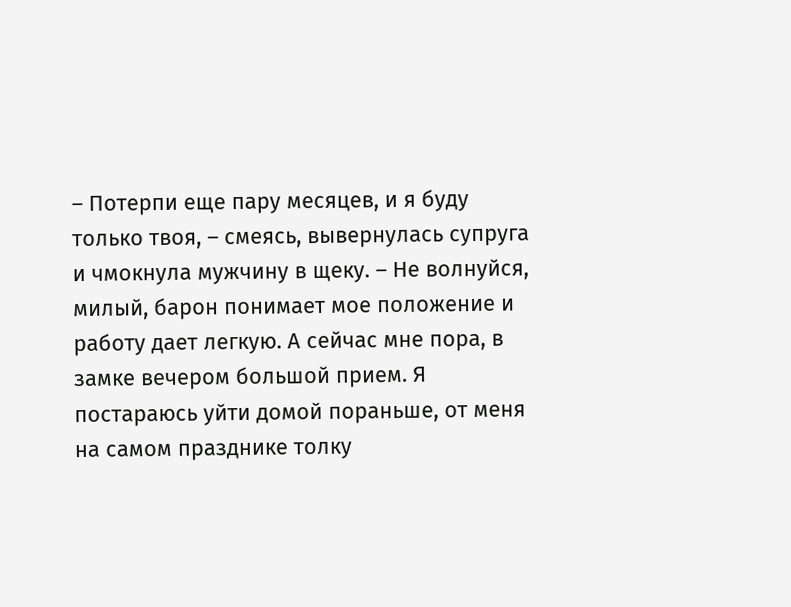– Потерпи еще пару месяцев, и я буду только твоя, – смеясь, вывернулась супруга и чмокнула мужчину в щеку. – Не волнуйся, милый, барон понимает мое положение и работу дает легкую. А сейчас мне пора, в замке вечером большой прием. Я постараюсь уйти домой пораньше, от меня на самом празднике толку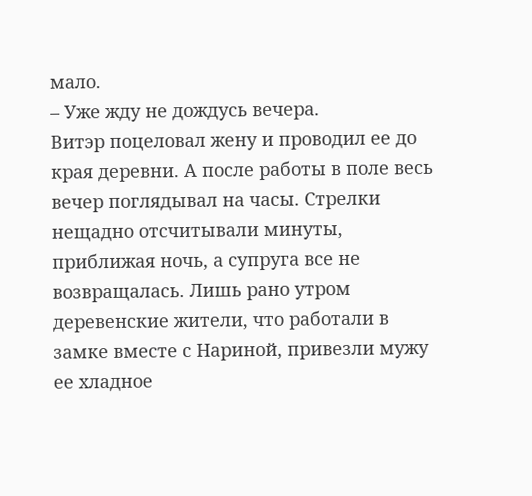мало.
– Уже жду не дождусь вечера.
Витэр поцеловал жену и проводил ее до края деревни. А после работы в поле весь вечер поглядывал на часы. Стрелки нещадно отсчитывали минуты, приближая ночь, а супруга все не возвращалась. Лишь рано утром деревенские жители, что работали в замке вместе с Нариной, привезли мужу ее хладное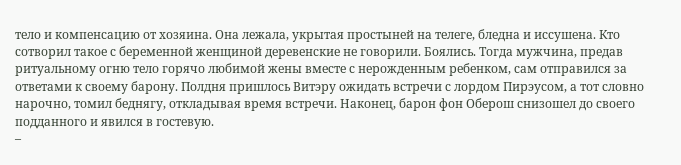тело и компенсацию от хозяина. Она лежала, укрытая простыней на телеге, бледна и иссушена. Кто сотворил такое с беременной женщиной деревенские не говорили. Боялись. Тогда мужчина, предав ритуальному огню тело горячо любимой жены вместе с нерожденным ребенком, сам отправился за ответами к своему барону. Полдня пришлось Витэру ожидать встречи с лордом Пирэусом, а тот словно нарочно, томил беднягу, откладывая время встречи. Наконец, барон фон Оберош снизошел до своего подданного и явился в гостевую.
–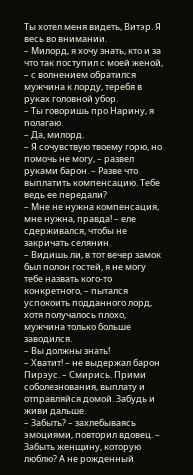Ты хотел меня видеть, Витэр. Я весь во внимании.
– Милорд, я хочу знать, кто и за что так поступил с моей женой, – с волнением обратился мужчина к лорду, теребя в руках головной убор.
– Ты говоришь про Нарину, я полагаю.
– Да, милорд.
– Я сочувствую твоему горю, но помочь не могу, – развел руками барон. – Разве что выплатить компенсацию. Тебе ведь ее передали?
– Мне не нужна компенсация, мне нужна, правда! – еле сдерживался, чтобы не закричать селянин.
– Видишь ли, в тот вечер замок был полон гостей, я не могу тебе назвать кого-то конкретного, – пытался успокоить подданного лорд, хотя получалось плохо, мужчина только больше заводился.
– Вы должны знать!
– Хватит! – не выдержал барон Пирэус. – Смирись. Прими соболезнования, выплату и отправляйся домой. Забудь и живи дальше.
– Забыть? – захлебываясь эмоциями, повторил вдовец. – Забыть женщину, которую люблю? А не рожденный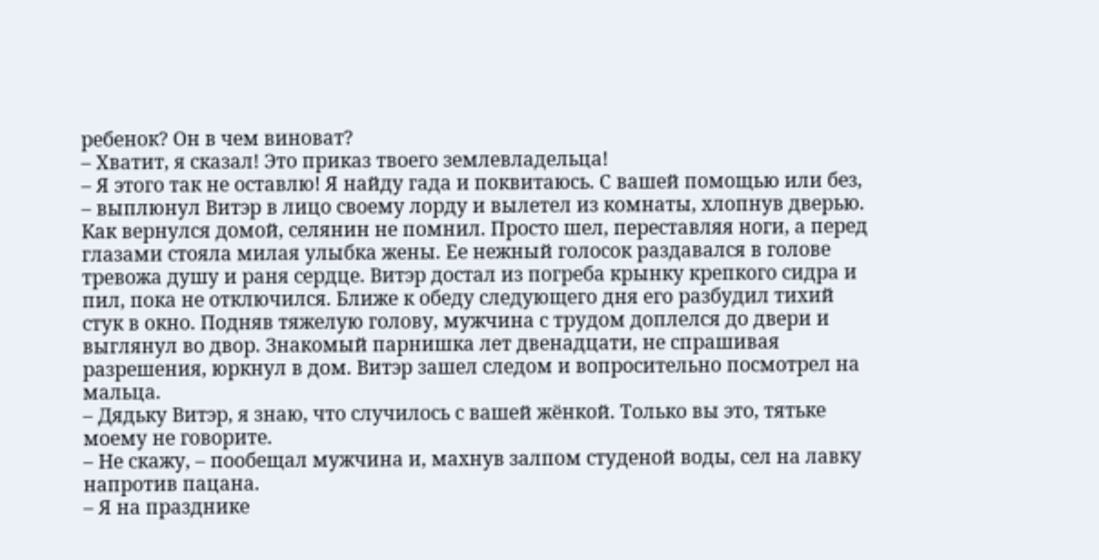ребенок? Он в чем виноват?
– Хватит, я сказал! Это приказ твоего землевладельца!
– Я этого так не оставлю! Я найду гада и поквитаюсь. С вашей помощью или без, – выплюнул Витэр в лицо своему лорду и вылетел из комнаты, хлопнув дверью.
Как вернулся домой, селянин не помнил. Просто шел, переставляя ноги, а перед глазами стояла милая улыбка жены. Ее нежный голосок раздавался в голове тревожа душу и раня сердце. Витэр достал из погреба крынку крепкого сидра и пил, пока не отключился. Ближе к обеду следующего дня его разбудил тихий стук в окно. Подняв тяжелую голову, мужчина с трудом доплелся до двери и выглянул во двор. Знакомый парнишка лет двенадцати, не спрашивая разрешения, юркнул в дом. Витэр зашел следом и вопросительно посмотрел на мальца.
– Дядьку Витэр, я знаю, что случилось с вашей жёнкой. Только вы это, тятьке моему не говорите.
– Не скажу, – пообещал мужчина и, махнув залпом студеной воды, сел на лавку напротив пацана.
– Я на празднике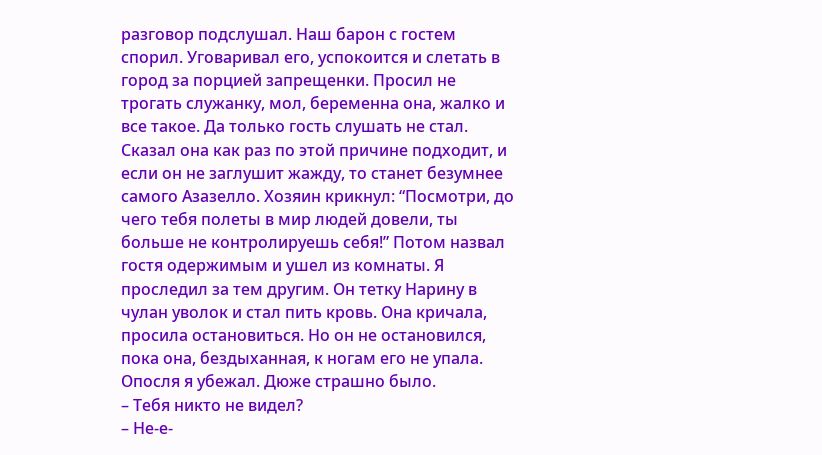разговор подслушал. Наш барон с гостем спорил. Уговаривал его, успокоится и слетать в город за порцией запрещенки. Просил не трогать служанку, мол, беременна она, жалко и все такое. Да только гость слушать не стал. Сказал она как раз по этой причине подходит, и если он не заглушит жажду, то станет безумнее самого Азазелло. Хозяин крикнул: “Посмотри, до чего тебя полеты в мир людей довели, ты больше не контролируешь себя!” Потом назвал гостя одержимым и ушел из комнаты. Я проследил за тем другим. Он тетку Нарину в чулан уволок и стал пить кровь. Она кричала, просила остановиться. Но он не остановился, пока она, бездыханная, к ногам его не упала. Опосля я убежал. Дюже страшно было.
– Тебя никто не видел?
– Не-е-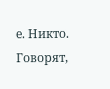е. Никто. Говорят,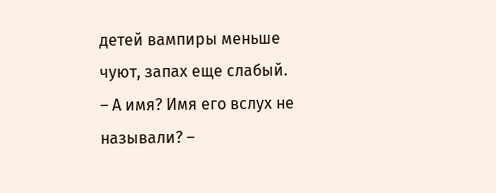детей вампиры меньше чуют, запах еще слабый.
– А имя? Имя его вслух не называли? –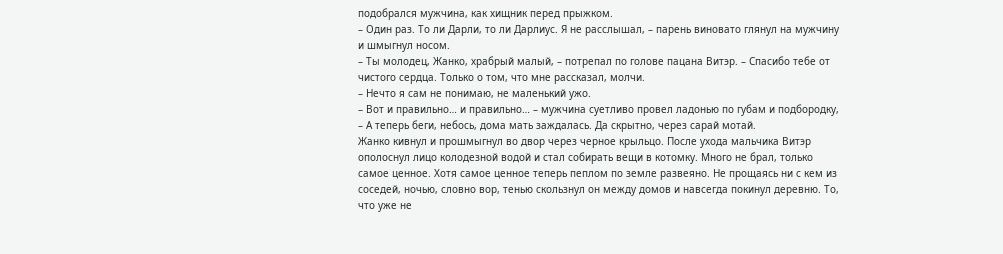подобрался мужчина, как хищник перед прыжком.
– Один раз. То ли Дарли, то ли Дарлиус. Я не расслышал, – парень виновато глянул на мужчину и шмыгнул носом.
– Ты молодец, Жанко, храбрый малый, – потрепал по голове пацана Витэр. – Спасибо тебе от чистого сердца. Только о том, что мне рассказал, молчи.
– Нечто я сам не понимаю, не маленький ужо.
– Вот и правильно… и правильно… – мужчина суетливо провел ладонью по губам и подбородку, – А теперь беги, небось, дома мать заждалась. Да скрытно, через сарай мотай.
Жанко кивнул и прошмыгнул во двор через черное крыльцо. После ухода мальчика Витэр ополоснул лицо колодезной водой и стал собирать вещи в котомку. Много не брал, только самое ценное. Хотя самое ценное теперь пеплом по земле развеяно. Не прощаясь ни с кем из соседей, ночью, словно вор, тенью скользнул он между домов и навсегда покинул деревню. То, что уже не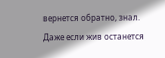вернется обратно, знал. Даже если жив останется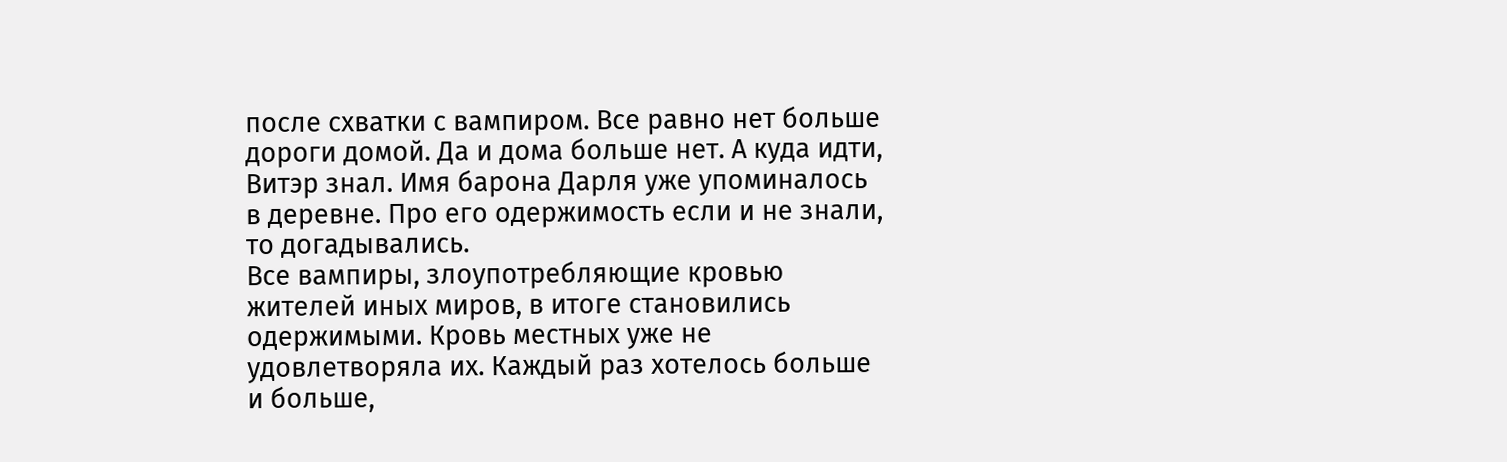после схватки с вампиром. Все равно нет больше дороги домой. Да и дома больше нет. А куда идти, Витэр знал. Имя барона Дарля уже упоминалось в деревне. Про его одержимость если и не знали, то догадывались.
Все вампиры, злоупотребляющие кровью жителей иных миров, в итоге становились одержимыми. Кровь местных уже не удовлетворяла их. Каждый раз хотелось больше и больше,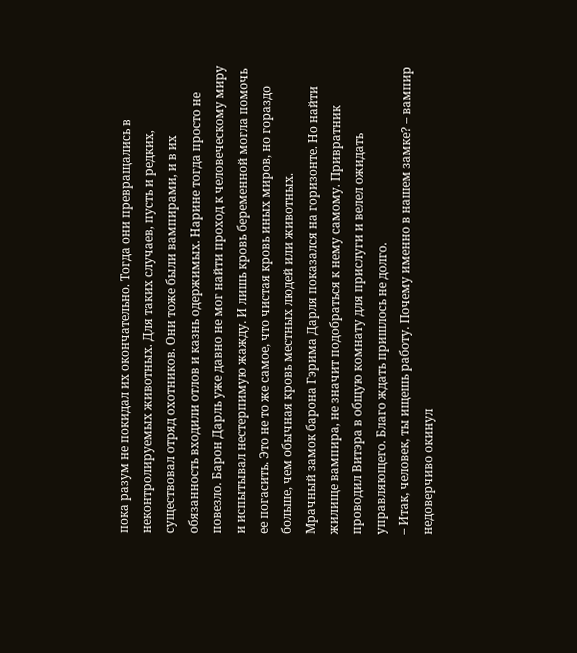пока разум не покидал их окончательно. Тогда они превращались в неконтролируемых животных. Для таких случаев, пусть и редких, существовал отряд охотников. Они тоже были вампирами, и в их обязанность входили отлов и казнь одержимых. Нарине тогда просто не повезло. Барон Дарль уже давно не мог найти проход к человеческому миру и испытывал нестерпимую жажду. И лишь кровь беременной могла помочь ее погасить. Это не то же самое, что чистая кровь иных миров, но гораздо больше, чем обычная кровь местных людей или животных.
Мрачный замок барона Гэрима Дарля показался на горизонте. Но найти жилище вампира, не значит подобраться к нему самому. Привратник проводил Витэра в общую комнату для прислуги и велел ожидать управляющего. Благо ждать пришлось не долго.
– Итак, человек, ты ищешь работу. Почему именно в нашем замке? – вампир недоверчиво окинул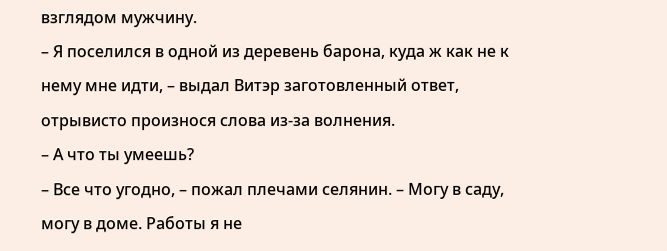взглядом мужчину.
– Я поселился в одной из деревень барона, куда ж как не к нему мне идти, – выдал Витэр заготовленный ответ, отрывисто произнося слова из-за волнения.
– А что ты умеешь?
– Все что угодно, – пожал плечами селянин. – Могу в саду, могу в доме. Работы я не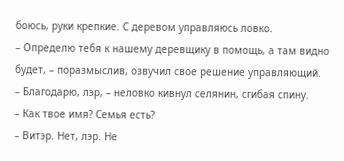боюсь, руки крепкие. С деревом управляюсь ловко.
– Определю тебя к нашему деревщику в помощь, а там видно будет, – поразмыслив, озвучил свое решение управляющий.
– Благодарю, лэр, – неловко кивнул селянин, сгибая спину.
– Как твое имя? Семья есть?
– Витэр. Нет, лэр. Не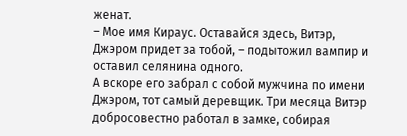женат.
– Мое имя Кираус. Оставайся здесь, Витэр, Джэром придет за тобой, – подытожил вампир и оставил селянина одного.
А вскоре его забрал с собой мужчина по имени Джэром, тот самый деревщик. Три месяца Витэр добросовестно работал в замке, собирая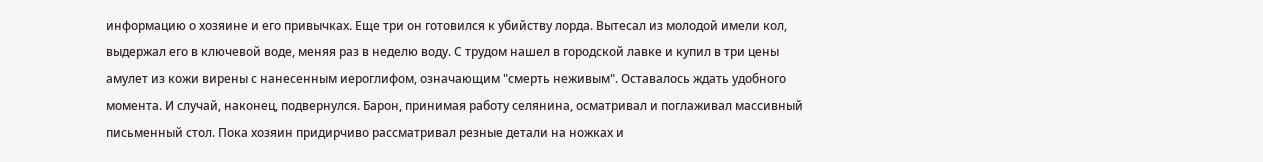информацию о хозяине и его привычках. Еще три он готовился к убийству лорда. Вытесал из молодой имели кол, выдержал его в ключевой воде, меняя раз в неделю воду. С трудом нашел в городской лавке и купил в три цены амулет из кожи вирены с нанесенным иероглифом, означающим "смерть неживым". Оставалось ждать удобного момента. И случай, наконец, подвернулся. Барон, принимая работу селянина, осматривал и поглаживал массивный письменный стол. Пока хозяин придирчиво рассматривал резные детали на ножках и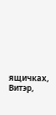ящичках, Витэр,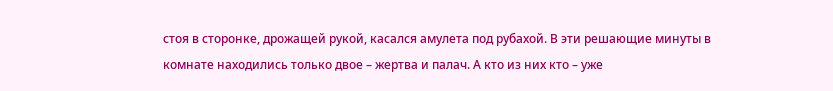стоя в сторонке, дрожащей рукой, касался амулета под рубахой. В эти решающие минуты в комнате находились только двое – жертва и палач. А кто из них кто – уже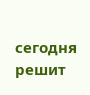сегодня решит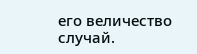его величество случай.